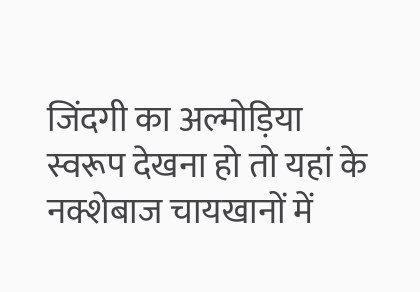जिंदगी का अल्मोड़िया स्वरूप देखना हो तो यहां के नक्शेबाज चायखानों में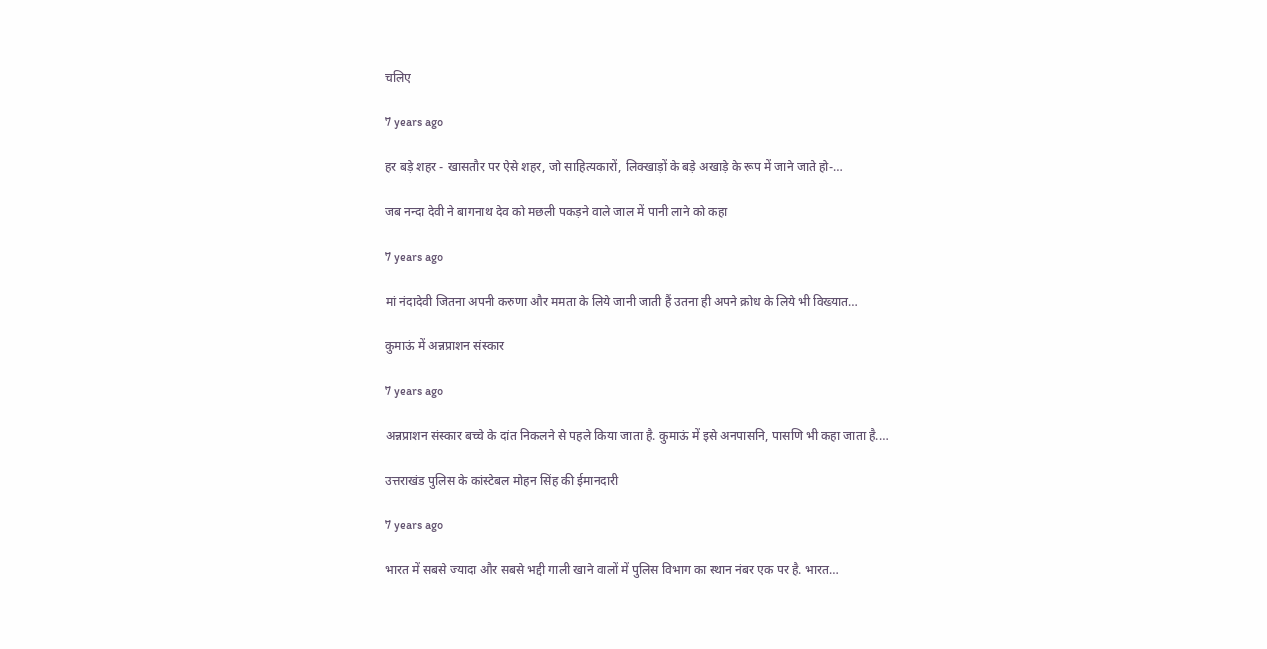चलिए

7 years ago

हर बड़े शहर - खासतौर पर ऐसे शहर, जो साहित्यकारों, लिक्खाड़ों के बड़े अखाड़े के रूप में जाने जाते हो-…

जब नन्दा देवी ने बागनाथ देव को मछली पकड़ने वाले जाल में पानी लाने को कहा

7 years ago

मां नंदादेवी जितना अपनी करुणा और ममता के लिये जानी जाती हैं उतना ही अपने क्रोध के लिये भी विख्यात…

कुमाऊं में अन्नप्राशन संस्कार

7 years ago

अन्नप्राशन संस्कार बच्चे के दांत निकलने से पहले किया जाता है. कुमाऊं में इसे अनपासनि, पासणि भी कहा जाता है.…

उत्तराखंड पुलिस के कांस्टेबल मोहन सिंह की ईमानदारी

7 years ago

भारत में सबसे ज्यादा और सबसे भद्दी गाली खाने वालों में पुलिस विभाग का स्थान नंबर एक पर है. भारत…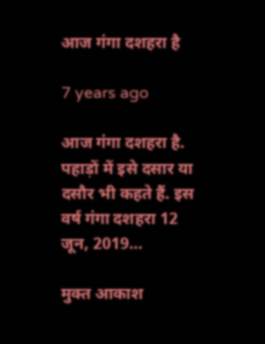आज गंगा दशहरा है

7 years ago

आज गंगा दशहरा है. पहाड़ों में इसे दसार या दसौर भी कहते हैं. इस वर्ष गंगा दशहरा 12 जून, 2019…

मुक्त आकाश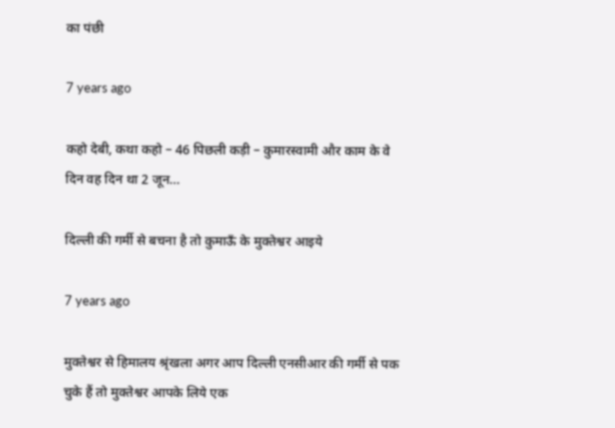का पंछी

7 years ago

कहो देबी, कथा कहो – 46 पिछली कड़ी – कुमारस्वामी और काम के वे दिन वह दिन था 2 जून…

दिल्ली की गर्मी से बचना है तो कुमाऊँ के मुक्तेश्वर आइये

7 years ago

मुक्तेश्वर से हिमालय श्रृंखला अगर आप दिल्ली एनसीआर की गर्मी से पक चुके हैं तो मुक्तेश्वर आपके लिये एक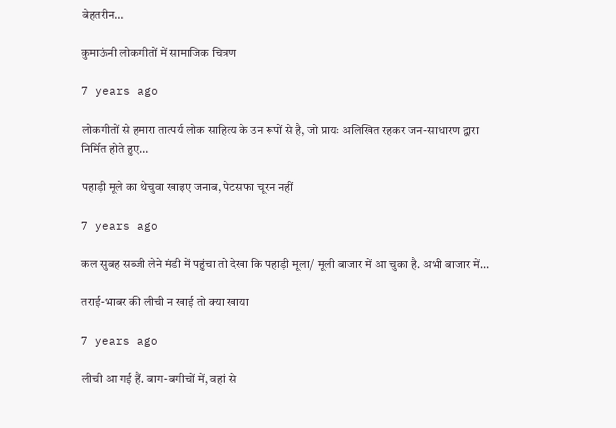बेहतरीन…

कुमाऊंनी लोकगीतों में सामाजिक चित्रण

7 years ago

लोकगीतों से हमारा तात्पर्य लोक साहित्य के उन रूपों से है, जो प्रायः अलिखित रहकर जन-साधारण द्वारा निर्मित होते हुए…

पहाड़ी मूले का थेचुवा खाइए जनाब, पेटसफा चूरन नहीं

7 years ago

कल सुबह सब्जी लेने मंडी में पहुंचा तो देखा कि पहाड़ी मूला/ मूली बाजार में आ चुका है. अभी बाजार में…

तराई-भाबर की लीची न खाई तो क्या खाया

7 years ago

लीची आ गई हैं. बाग-बगीचों में, वहां से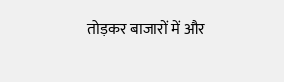तोड़कर बाजारों में और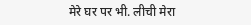मेरे घर पर भी. लीची मेरा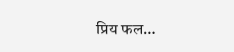प्रिय फल…